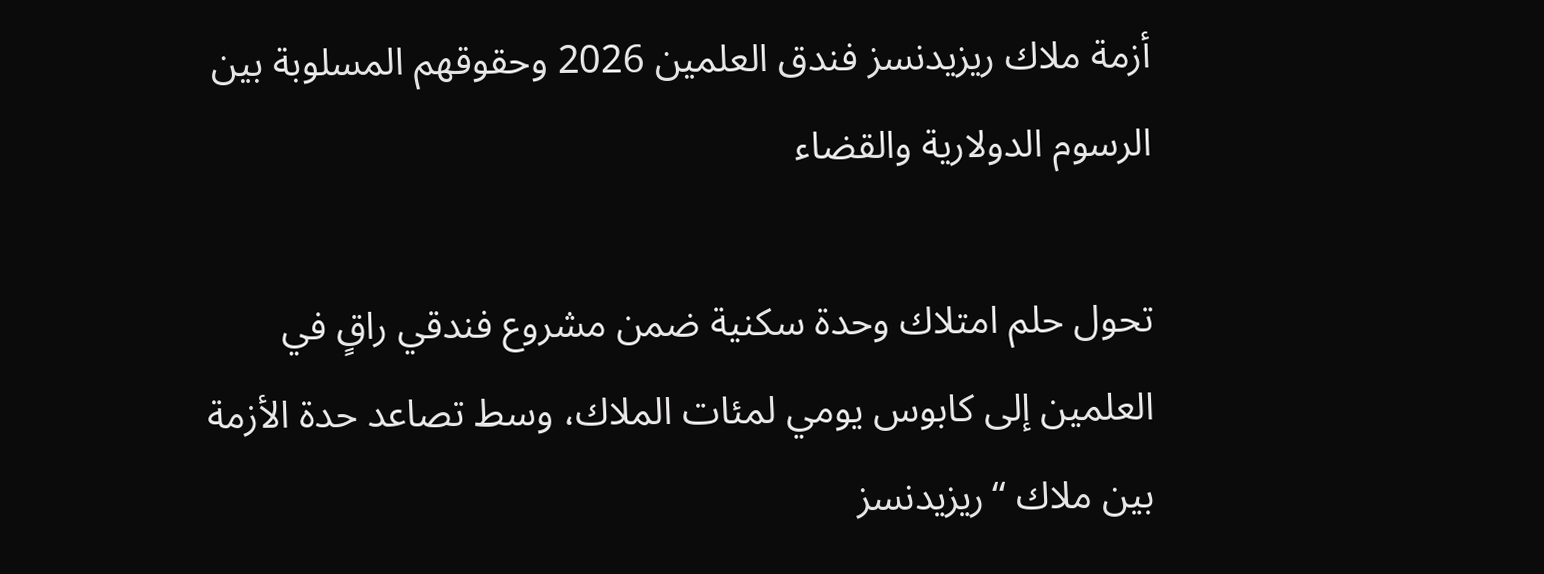أزمة ملاك ريزيدنسز فندق العلمين 2026 وحقوقهم المسلوبة بين الرسوم الدولارية والقضاء

تحول حلم امتلاك وحدة سكنية ضمن مشروع فندقي راقٍ في العلمين إلى كابوس يومي لمئات الملاك، وسط تصاعد حدة الأزمة بين ملاك “ريزيدنسز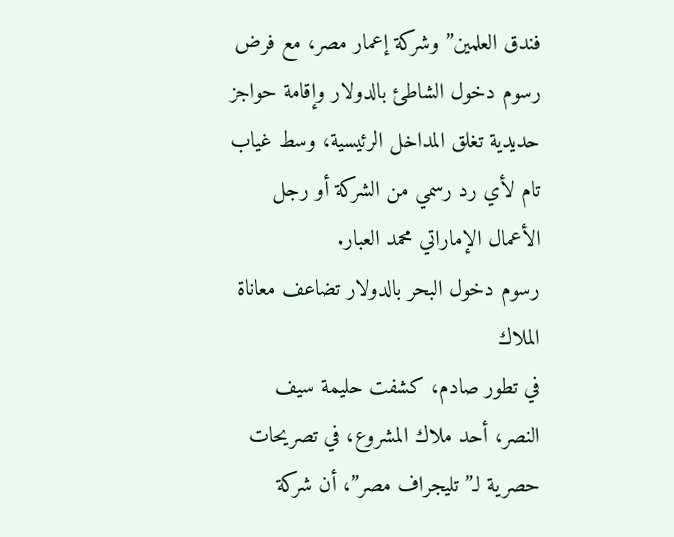فندق العلمين” وشركة إعمار مصر، مع فرض رسوم دخول الشاطئ بالدولار وإقامة حواجز حديدية تغلق المداخل الرئيسية، وسط غياب تام لأي رد رسمي من الشركة أو رجل الأعمال الإماراتي محمد العبار.
رسوم دخول البحر بالدولار تضاعف معاناة الملاك
في تطور صادم، كشفت حليمة سيف النصر، أحد ملاك المشروع، في تصريحات حصرية لـ”تليجراف مصر”، أن شركة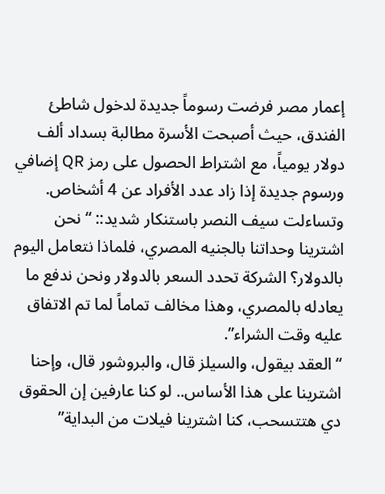إعمار مصر فرضت رسوماً جديدة لدخول شاطئ الفندق، حيث أصبحت الأسرة مطالبة بسداد ألف دولار يومياً، مع اشتراط الحصول على رمز QR إضافي ورسوم جديدة إذا زاد عدد الأفراد عن 4 أشخاص.
وتساءلت سيف النصر باستنكار شديد:: “نحن اشترينا وحداتنا بالجنيه المصري، فلماذا نتعامل اليوم بالدولار؟ الشركة تحدد السعر بالدولار ونحن ندفع ما يعادله بالمصري، وهذا مخالف تماماً لما تم الاتفاق عليه وقت الشراء”.
“العقد بيقول، والسيلز قال، والبروشور قال، وإحنا اشترينا على هذا الأساس.. لو كنا عارفين إن الحقوق دي هتتسحب، كنا اشترينا فيلات من البداية”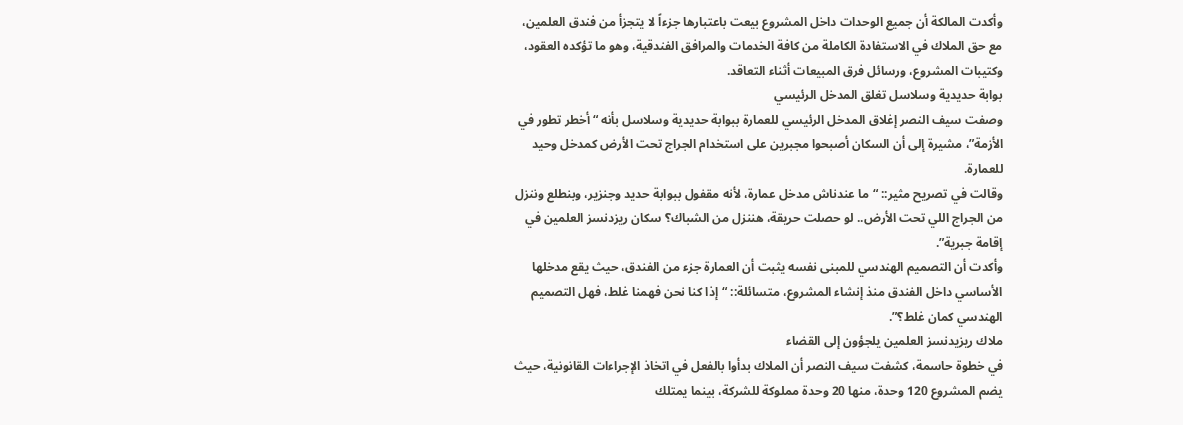وأكدت المالكة أن جميع الوحدات داخل المشروع بيعت باعتبارها جزءاً لا يتجزأ من فندق العلمين، مع حق الملاك في الاستفادة الكاملة من كافة الخدمات والمرافق الفندقية، وهو ما تؤكده العقود، وكتيبات المشروع، ورسائل فرق المبيعات أثناء التعاقد.
بوابة حديدية وسلاسل تغلق المدخل الرئيسي
وصفت سيف النصر إغلاق المدخل الرئيسي للعمارة ببوابة حديدية وسلاسل بأنه “أخطر تطور في الأزمة”، مشيرة إلى أن السكان أصبحوا مجبرين على استخدام الجراج تحت الأرض كمدخل وحيد للعمارة.
وقالت في تصريح مثير:: “ما عندناش مدخل عمارة، لأنه مقفول ببوابة حديد وجنزير، وبنطلع وننزل من الجراج اللي تحت الأرض.. لو حصلت حريقة، هننزل من الشباك؟ سكان ريزدنسز العلمين في إقامة جبرية”.
وأكدت أن التصميم الهندسي للمبنى نفسه يثبت أن العمارة جزء من الفندق، حيث يقع مدخلها الأساسي داخل الفندق منذ إنشاء المشروع، متسائلة:: “إذا كنا نحن فهمنا غلط، فهل التصميم الهندسي كمان غلط؟”.
ملاك ريزيدنسز العلمين يلجؤون إلى القضاء
في خطوة حاسمة، كشفت سيف النصر أن الملاك بدأوا بالفعل في اتخاذ الإجراءات القانونية، حيث يضم المشروع 120 وحدة، منها 20 وحدة مملوكة للشركة، بينما يمتلك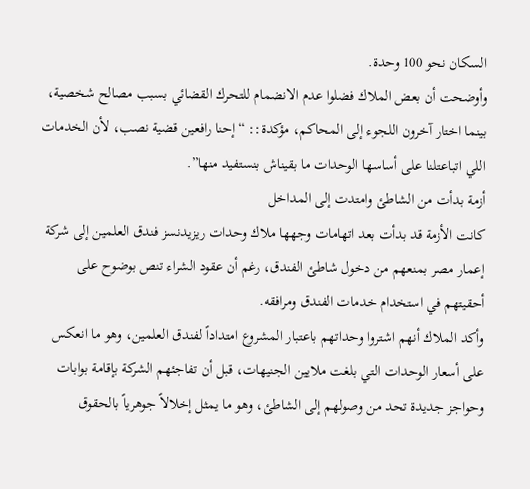السكان نحو 100 وحدة.
وأوضحت أن بعض الملاك فضلوا عدم الانضمام للتحرك القضائي بسبب مصالح شخصية، بينما اختار آخرون اللجوء إلى المحاكم، مؤكدة:: “إحنا رافعين قضية نصب، لأن الخدمات اللي اتباعتلنا على أساسها الوحدات ما بقيناش بنستفيد منها”.
أزمة بدأت من الشاطئ وامتدت إلى المداخل
كانت الأزمة قد بدأت بعد اتهامات وجهها ملاك وحدات ريزيدنسز فندق العلمين إلى شركة إعمار مصر بمنعهم من دخول شاطئ الفندق، رغم أن عقود الشراء تنص بوضوح على أحقيتهم في استخدام خدمات الفندق ومرافقه.
وأكد الملاك أنهم اشتروا وحداتهم باعتبار المشروع امتداداً لفندق العلمين، وهو ما انعكس على أسعار الوحدات التي بلغت ملايين الجنيهات، قبل أن تفاجئهم الشركة بإقامة بوابات وحواجز جديدة تحد من وصولهم إلى الشاطئ، وهو ما يمثل إخلالاً جوهرياً بالحقوق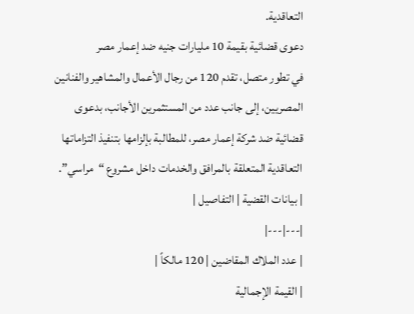التعاقدية.
دعوى قضائية بقيمة 10 مليارات جنيه ضد إعمار مصر
في تطور متصل، تقدم 120 من رجال الأعمال والمشاهير والفنانين المصريين، إلى جانب عدد من المستثمرين الأجانب، بدعوى قضائية ضد شركة إعمار مصر، للمطالبة بإلزامها بتنفيذ التزاماتها التعاقدية المتعلقة بالمرافق والخدمات داخل مشروع “مراسي”.
| بيانات القضية | التفاصيل |
|---|---|
| عدد الملاك المقاضين | 120 مالكاً |
| القيمة الإجمالية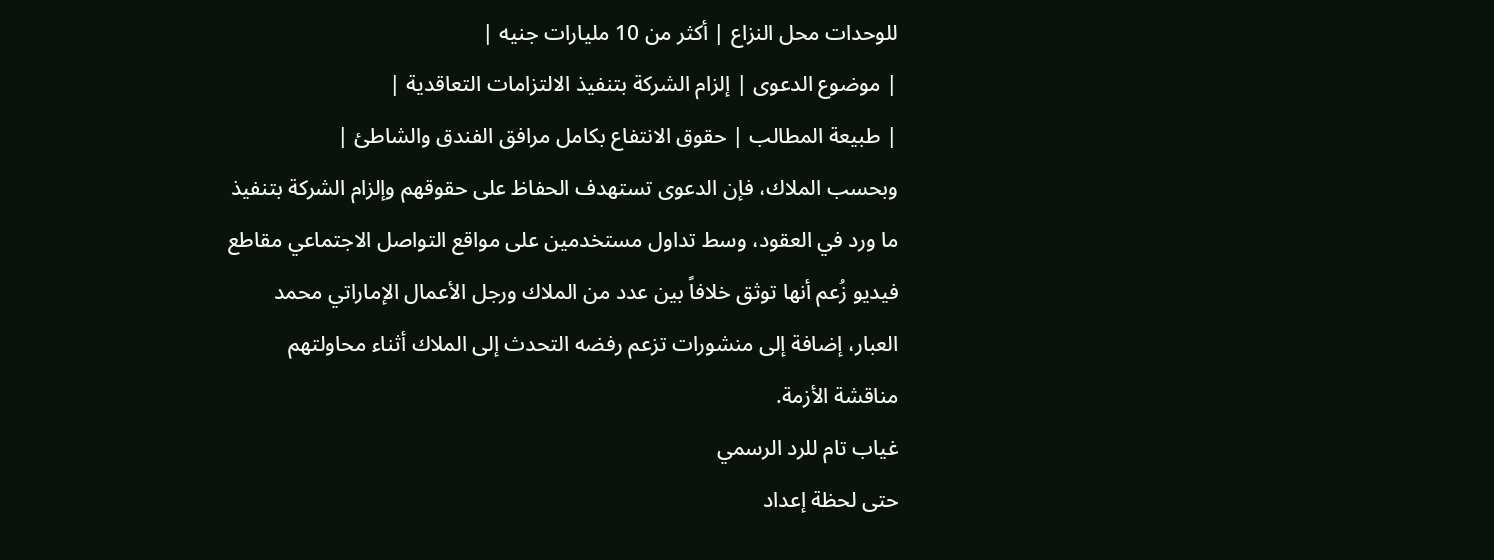للوحدات محل النزاع | أكثر من 10 مليارات جنيه |
| موضوع الدعوى | إلزام الشركة بتنفيذ الالتزامات التعاقدية |
| طبيعة المطالب | حقوق الانتفاع بكامل مرافق الفندق والشاطئ |
وبحسب الملاك، فإن الدعوى تستهدف الحفاظ على حقوقهم وإلزام الشركة بتنفيذ ما ورد في العقود، وسط تداول مستخدمين على مواقع التواصل الاجتماعي مقاطع فيديو زُعم أنها توثق خلافاً بين عدد من الملاك ورجل الأعمال الإماراتي محمد العبار، إضافة إلى منشورات تزعم رفضه التحدث إلى الملاك أثناء محاولتهم مناقشة الأزمة.
غياب تام للرد الرسمي
حتى لحظة إعداد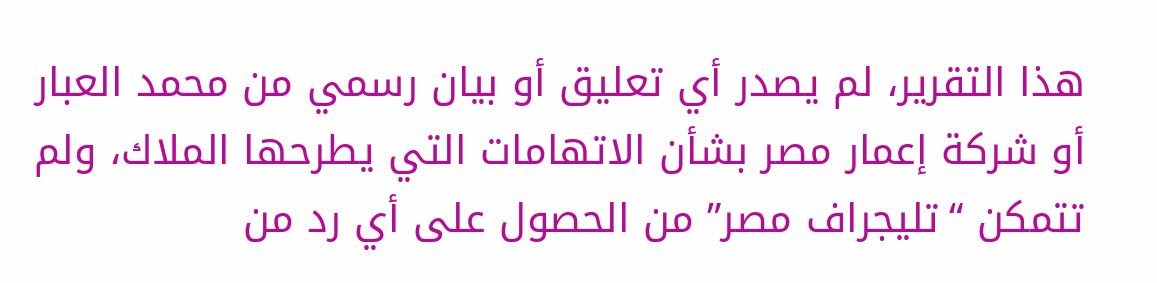هذا التقرير، لم يصدر أي تعليق أو بيان رسمي من محمد العبار أو شركة إعمار مصر بشأن الاتهامات التي يطرحها الملاك، ولم تتمكن “تليجراف مصر” من الحصول على أي رد من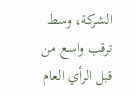الشركة، وسط ترقب واسع من قبل الرأي العام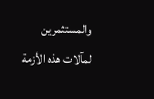والمستثمرين لمآلات هذه الأزمة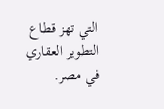التي تهز قطاع التطوير العقاري في مصر.